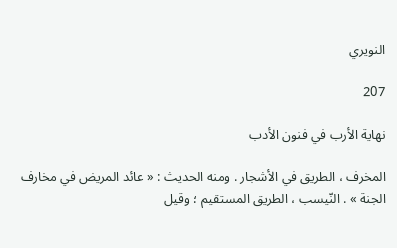النويري

207

نهاية الأرب في فنون الأدب

المخرف ، الطريق في الأشجار . ومنه الحديث : « عائد المريض في مخارف الجنة » . النّيسب ، الطريق المستقيم ؛ وقيل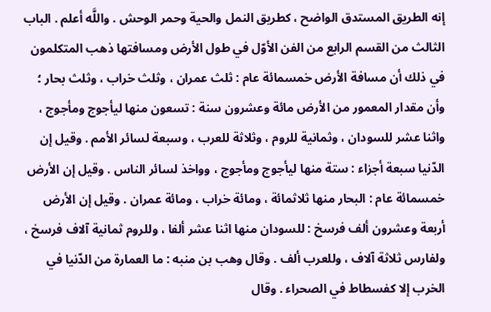إنه الطريق المستدق الواضح ، كطريق النمل والحية وحمر الوحش . واللَّه أعلم . الباب الثالث من القسم الرابع من الفن الأوّل في طول الأرض ومسافتها ذهب المتكلمون في ذلك أن مسافة الأرض خمسمائة عام : ثلث عمران ، وثلث خراب ، وثلث بحار ؛ وأن مقدار المعمور من الأرض مائة وعشرون سنة : تسعون منها ليأجوج ومأجوج ، واثنا عشر للسودان ، وثمانية للروم ، وثلاثة للعرب ، وسبعة لسائر الأمم . وقيل إن الدّنيا سبعة أجزاء : ستة منها ليأجوج ومأجوج ، وواخذ لسائر الناس . وقيل إن الأرض خمسمائة عام : البحار منها ثلاثمائة ، ومائة خراب ، ومائة عمران . وقيل إن الأرض أربعة وعشرون ألف فرسخ : للسودان منها اثنا عشر ألفا ، وللروم ثمانية آلاف فرسخ ، ولفارس ثلاثة آلاف ، وللعرب ألف . وقال وهب بن منبه : ما العمارة من الدّنيا في الخرب إلا كفسطاط في الصحراء . وقال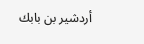أردشير بن بابك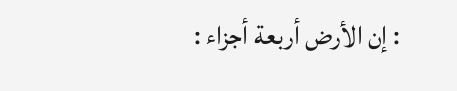: إن الأرض أربعة أجزاء :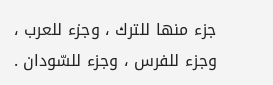جزء منها للترك ، وجزء للعرب ، وجزء للفرس ، وجزء للسّودان .